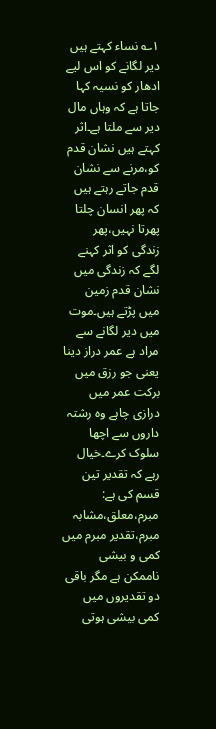۱؎ نساء کہتے ہیں دیر لگانے کو اس لیے ادھار کو نسیہ کہا جاتا ہے کہ وہاں مال دیر سے ملتا ہے۔اثر کہتے ہیں نشان قدم کو،مرنے سے نشان قدم جاتے رہتے ہیں کہ پھر انسان چلتا پھرتا نہیں،پھر زندگی کو اثر کہنے لگے کہ زندگی میں نشان قدم زمین میں پڑتے ہیں۔موت میں دیر لگانے سے مراد ہے عمر دراز دینا یعنی جو رزق میں برکت عمر میں درازی چاہے وہ رشتہ داروں سے اچھا سلوک کرے۔خیال رہے کہ تقدیر تین قسم کی ہے: مبرم،معلق،مشابہ مبرم،تقدیر مبرم میں کمی و بیشی ناممکن ہے مگر باقی دو تقدیروں میں کمی بیشی ہوتی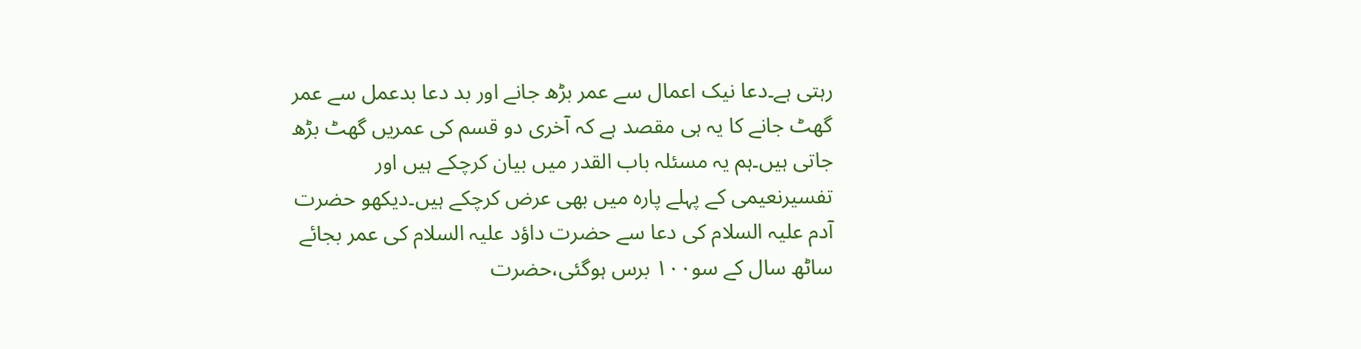رہتی ہے۔دعا نیک اعمال سے عمر بڑھ جانے اور بد دعا بدعمل سے عمر گھٹ جانے کا یہ ہی مقصد ہے کہ آخری دو قسم کی عمریں گھٹ بڑھ جاتی ہیں۔ہم یہ مسئلہ باب القدر میں بیان کرچکے ہیں اور تفسیرنعیمی کے پہلے پارہ میں بھی عرض کرچکے ہیں۔دیکھو حضرت آدم علیہ السلام کی دعا سے حضرت داؤد علیہ السلام کی عمر بجائے ساٹھ سال کے سو۱۰۰ برس ہوگئی،حضرت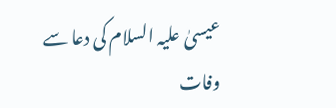عیسیٰ علیہ السلام کی دعا سے وفات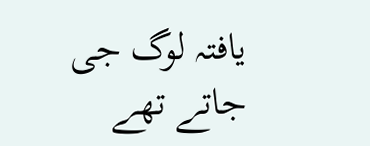یافتہ لوگ جی جاتے تھے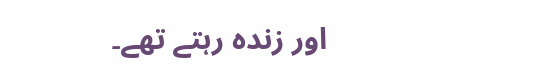اور زندہ رہتے تھے۔